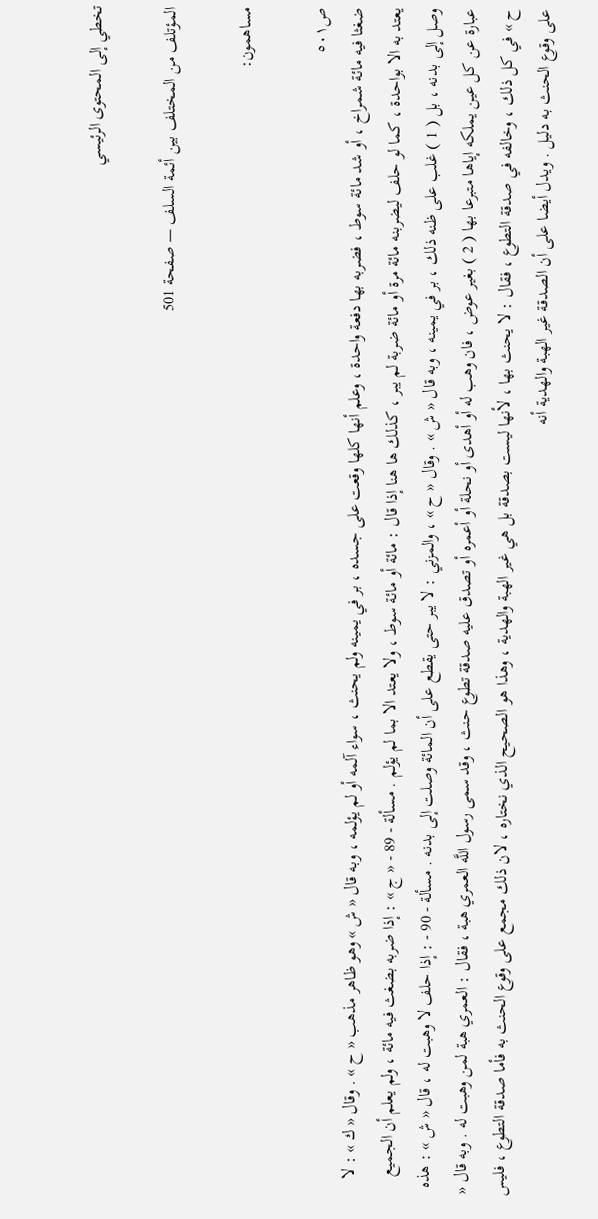تخطي إلى المحتوى الرئيسي

المؤتلف من المختلف بين أئمة السلف — صفحة 501

مساهمون:

ص٥٠١
ضغثا فيه مائة شمراخ ، أو شد مائة سوط ، فضربه بها دفعة واحدة ، وعلم أنها كلها وقعت على جسده ، بر في يمينه ولم يحنث ، سواء آلمه أو لم يؤلمه ، وبه قال « ش » وهو ظاهر مذهب « ح » . وقال « ك » : لا يعتد به الا بواحدة ، كما لو حلف ليضربنه مائة مرة أو مائة ضربة لم يبر ، كذلك ها هنا إذا قال : مائة أو مائة سوط ، ولا يعتد الا بما لم يؤلم . مسألة - 89 - « ج » : إذا ضربه بضغث فيه مائة ، ولم يعلم أن الجميع وصل إلى بدنه ، بل ( 1 ) غلب على ظنه ذلك ، بر في يمينه ، وبه قال « ش » . وقال « ح » ، والمزني : لا يبر حتى يقطع على أن المائة وصلت إلى بدنه . مسألة - 90 - : إذا حلف لا وهبت له ، قال « ش » : هذه عبارة عن كل عين يملكه إياها متبرعا بها ( 2 ) بغير عوض ، فان وهب له أو أهدى أو نحلة أو أعمره أو تصدق عليه صدقة تطوع حنث ، وقد سمى رسول اللَّه العمري هبة ، فقال : العمري هبة لمن وهبت له . وبه قال « ح » في كل ذلك ، وخالفه في صدقة التطوع ، فقال : لا يحنث بها ، لأنها ليست بصدقة بل هي غير الهبة والهدية ، وهذا هو الصحيح الذي نختاره ، لان ذلك مجمع على وقوع الحنث به فأما صدقة التطوع ، فليس على وقوع الحنث به دليل . ويدل أيضا على أن الصدقة غير الهبة والهدية أنه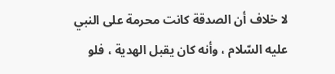لا خلاف أن الصدقة كانت محرمة على النبي عليه السّلام ، وأنه كان يقبل الهدية ، فلو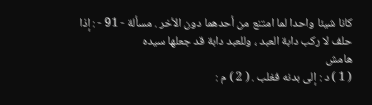كانا شيئا واحدا لما امتنع من أحدهما دون الأخر . مسألة - 91 - : إذا حلف لا ركب دابة العبد ، وللعبد دابة قد جعلها سيده
هامش
( 1 ) د : إلى بدنه فغلب . ( 2 ) م :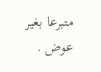متبرعا بغير عوض .